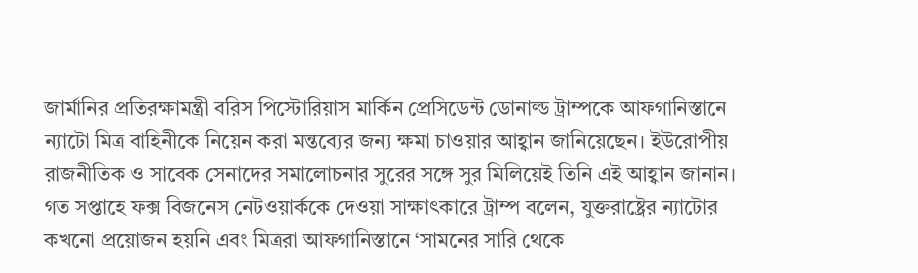জার্মানির প্রতিরক্ষামন্ত্রী বরিস পিস্টোরিয়াস মার্কিন প্রেসিডেন্ট ডোনাল্ড ট্রাম্পকে আফগানিস্তানে ন্যাটো মিত্র বাহিনীকে নিয়েন করা মন্তব্যের জন্য ক্ষমা চাওয়ার আহ্বান জানিয়েছেন। ইউরোপীয় রাজনীতিক ও সাবেক সেনাদের সমালোচনার সুরের সঙ্গে সুর মিলিয়েই তিনি এই আহ্বান জানান।
গত সপ্তাহে ফক্স বিজনেস নেটওয়ার্ককে দেওয়া সাক্ষাৎকারে ট্রাম্প বলেন, যুক্তরাষ্ট্রের ন্যাটোর কখনো প্রয়োজন হয়নি এবং মিত্ররা আফগানিস্তানে ‘সামনের সারি থেকে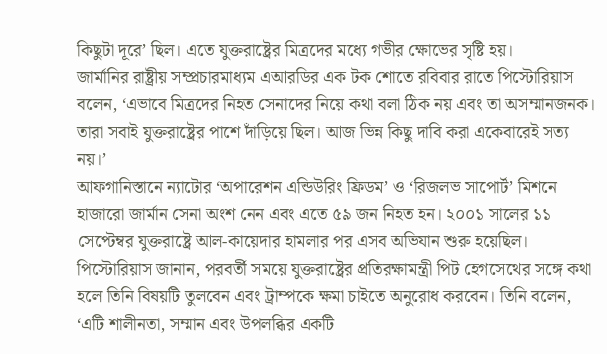কিছুটা দূরে’ ছিল। এতে যুক্তরাষ্ট্রের মিত্রদের মধ্যে গভীর ক্ষোভের সৃষ্টি হয়।
জার্মানির রাষ্ট্রীয় সম্প্রচারমাধ্যম এআরডির এক টক শোতে রবিবার রাতে পিস্টোরিয়াস বলেন, ‘এভাবে মিত্রদের নিহত সেনাদের নিয়ে কথা বলা ঠিক নয় এবং তা অসম্মানজনক। তারা সবাই যুক্তরাষ্ট্রের পাশে দাঁড়িয়ে ছিল। আজ ভিন্ন কিছু দাবি করা একেবারেই সত্য নয়।’
আফগানিস্তানে ন্যাটোর ‘অপারেশন এন্ডিউরিং ফ্রিডম’ ও ‘রিজলভ সাপোর্ট’ মিশনে হাজারো জার্মান সেনা অংশ নেন এবং এতে ৫৯ জন নিহত হন। ২০০১ সালের ১১ সেপ্টেম্বর যুক্তরাষ্ট্রে আল-কায়েদার হামলার পর এসব অভিযান শুরু হয়েছিল।
পিস্টোরিয়াস জানান, পরবর্তী সময়ে যুক্তরাষ্ট্রের প্রতিরক্ষামন্ত্রী পিট হেগসেথের সঙ্গে কথা হলে তিনি বিষয়টি তুলবেন এবং ট্রাম্পকে ক্ষমা চাইতে অনুরোধ করবেন। তিনি বলেন, ‘এটি শালীনতা, সম্মান এবং উপলব্ধির একটি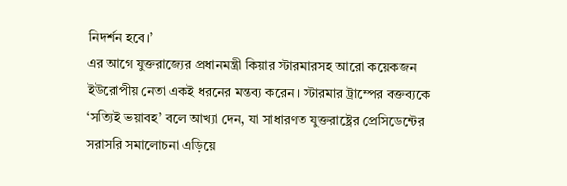নিদর্শন হবে।’
এর আগে যুক্তরাজ্যের প্রধানমন্ত্রী কিয়ার স্টারমারসহ আরো কয়েকজন ইউরোপীয় নেতা একই ধরনের মন্তব্য করেন। স্টারমার ট্রাম্পের বক্তব্যকে ‘সত্যিই ভয়াবহ’ বলে আখ্যা দেন, যা সাধারণত যুক্তরাষ্ট্রের প্রেসিডেন্টের সরাসরি সমালোচনা এড়িয়ে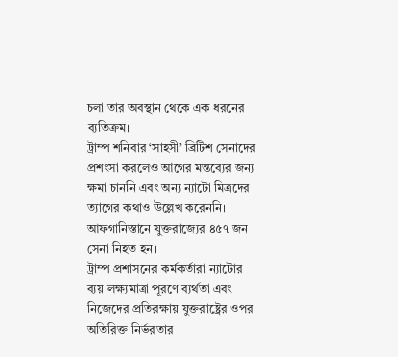চলা তার অবস্থান থেকে এক ধরনের ব্যতিক্রম।
ট্রাম্প শনিবার ‘সাহসী’ ব্রিটিশ সেনাদের প্রশংসা করলেও আগের মন্তব্যের জন্য ক্ষমা চাননি এবং অন্য ন্যাটো মিত্রদের ত্যাগের কথাও উল্লেখ করেননি। আফগানিস্তানে যুক্তরাজ্যের ৪৫৭ জন সেনা নিহত হন।
ট্রাম্প প্রশাসনের কর্মকর্তারা ন্যাটোর ব্যয় লক্ষ্যমাত্রা পূরণে ব্যর্থতা এবং নিজেদের প্রতিরক্ষায় যুক্তরাষ্ট্রের ওপর অতিরিক্ত নির্ভরতার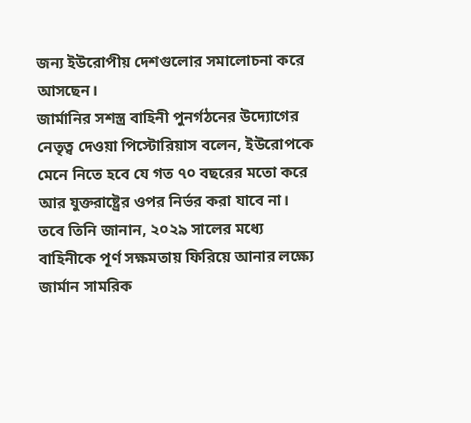জন্য ইউরোপীয় দেশগুলোর সমালোচনা করে আসছেন।
জার্মানির সশস্ত্র বাহিনী পুনর্গঠনের উদ্যোগের নেতৃত্ব দেওয়া পিস্টোরিয়াস বলেন, ইউরোপকে মেনে নিতে হবে যে গত ৭০ বছরের মতো করে আর যুক্তরাষ্ট্রের ওপর নির্ভর করা যাবে না।
তবে তিনি জানান, ২০২৯ সালের মধ্যে বাহিনীকে পূর্ণ সক্ষমতায় ফিরিয়ে আনার লক্ষ্যে জার্মান সামরিক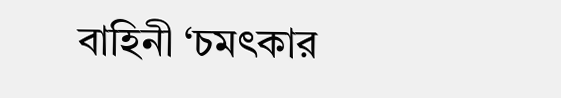বাহিনী ‘চমৎকার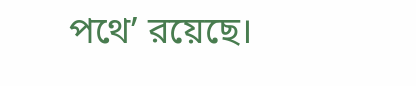পথে’ রয়েছে।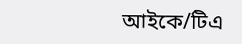আইকে/টিএ